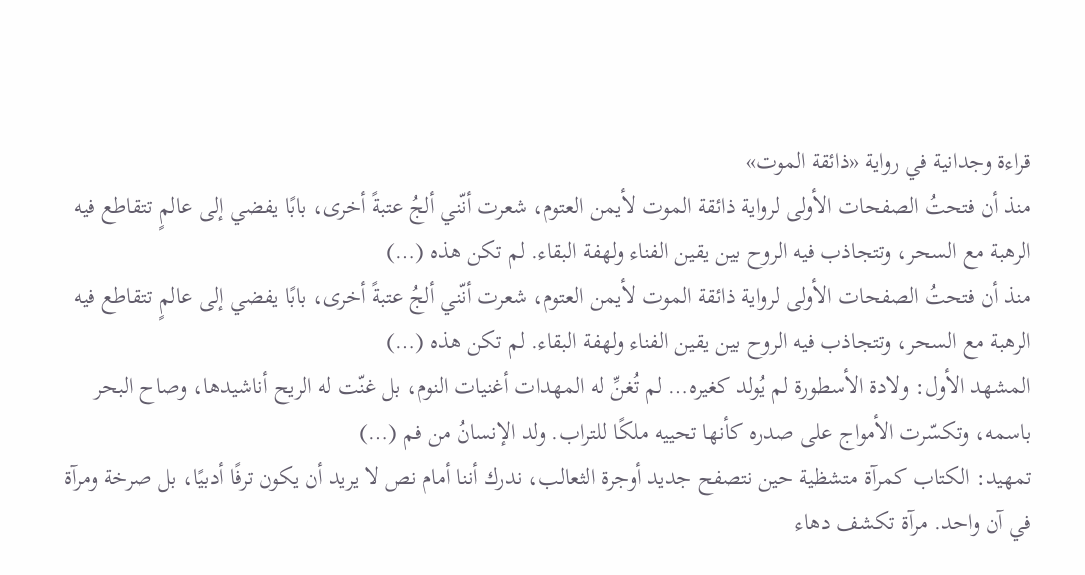قراءة وجدانية في رواية «ذائقة الموت»
منذ أن فتحتُ الصفحات الأولى لرواية ذائقة الموت لأيمن العتوم، شعرت أنّني ألجُ عتبةً أخرى، بابًا يفضي إلى عالمٍ تتقاطع فيه الرهبة مع السحر، وتتجاذب فيه الروح بين يقين الفناء ولهفة البقاء. لم تكن هذه (…)
منذ أن فتحتُ الصفحات الأولى لرواية ذائقة الموت لأيمن العتوم، شعرت أنّني ألجُ عتبةً أخرى، بابًا يفضي إلى عالمٍ تتقاطع فيه الرهبة مع السحر، وتتجاذب فيه الروح بين يقين الفناء ولهفة البقاء. لم تكن هذه (…)
المشهد الأول: ولادة الأسطورة لم يُولد كغيره… لم تُغنِّ له المهدات أغنيات النوم، بل غنّت له الريح أناشيدها، وصاح البحر باسمه، وتكسّرت الأمواج على صدره كأنها تحييه ملكًا للتراب. ولد الإنسانُ من فم (…)
تمهيد: الكتاب كمرآة متشظية حين نتصفح جديد أوجرة الثعالب، ندرك أننا أمام نص لا يريد أن يكون ترفًا أدبيًا، بل صرخة ومرآة في آن واحد. مرآة تكشف دهاء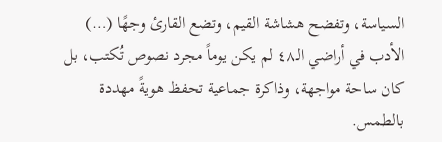السياسة، وتفضح هشاشة القيم، وتضع القارئ وجهًا (…)
الأدب في أراضي الـ٤٨ لم يكن يوماً مجرد نصوص تُكتب، بل كان ساحة مواجهة، وذاكرة جماعية تحفظ هويةً مهددة بالطمس.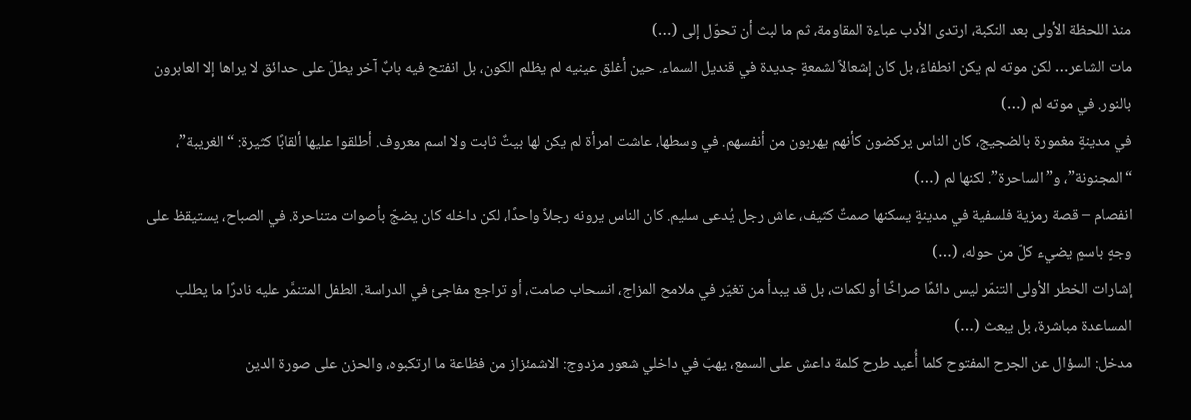منذ اللحظة الأولى بعد النكبة، ارتدى الأدب عباءة المقاومة، ثم ما لبث أن تحوّل إلى (…)
مات الشاعر… لكن موته لم يكن انطفاءً، بل كان إشعالاً لشمعةٍ جديدة في قنديل السماء. حين أغلق عينيه لم يظلم الكون، بل انفتح فيه بابٌ آخر يطلّ على حدائق لا يراها إلا العابرون بالنور. في موته لم (…)
في مدينةٍ مغمورة بالضجيج، كان الناس يركضون كأنهم يهربون من أنفسهم. في وسطها، عاشت امرأة لم يكن لها بيتٌ ثابت ولا اسم معروف. أطلقوا عليها ألقابًا كثيرة: “الغريبة”، “المجنونة”، و”الساحرة”. لكنها لم (…)
انفصام – قصة رمزية فلسفية في مدينةٍ يسكنها صمتٌ كثيف، عاش رجل يُدعى سليم. كان الناس يرونه رجلاً واحدًا، لكن داخله كان يضجّ بأصوات متناحرة. في الصباح، يستيقظ على وجهٍ باسمٍ يضيء كلّ من حوله، (…)
إشارات الخطر الأولى التنمّر ليس دائمًا صراخًا أو لكمات، بل قد يبدأ من تغيّر في ملامح المزاج، انسحاب صامت، أو تراجع مفاجئ في الدراسة. الطفل المتنمَّر عليه نادرًا ما يطلب المساعدة مباشرة، بل يبعث (…)
مدخل: السؤال عن الجرح المفتوح كلما أُعيد طرح كلمة داعش على السمع، يهبّ في داخلي شعور مزدوج: الاشمئزاز من فظاعة ما ارتكبوه، والحزن على صورة الدين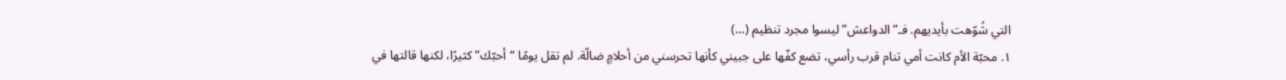التي شُوّهت بأيديهم. فـ”الدواعش” ليسوا مجرد تنظيم (…)
١. محبّة الأم كانت أمي تنام قرب رأسي، تضع كفّها على جبيني كأنها تحرسني من أحلامٍ ضالّة. لم تقل يومًا “أحبّك” كثيرًا، لكنها قالتها في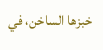خبزها الساخن، في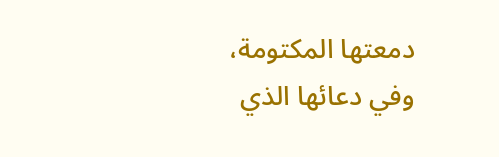دمعتها المكتومة، وفي دعائها الذي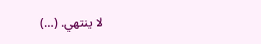لا ينتهي. (…)